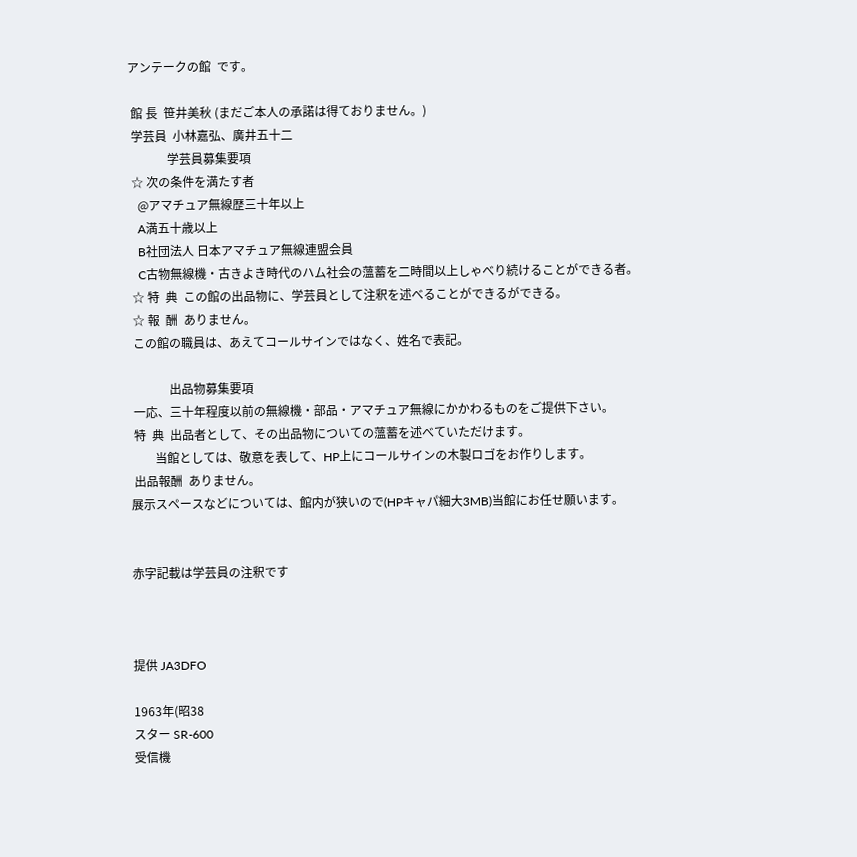アンテークの館  です。

 館 長  笹井美秋 (まだご本人の承諾は得ておりません。)
 学芸員  小林嘉弘、廣井五十二
             学芸員募集要項
 ☆ 次の条件を満たす者
   @アマチュア無線歴三十年以上
   A満五十歳以上
   B社団法人 日本アマチュア無線連盟会員
   C古物無線機・古きよき時代のハム社会の薀蓄を二時間以上しゃべり続けることができる者。
 ☆ 特  典  この館の出品物に、学芸員として注釈を述べることができるができる。
 ☆ 報  酬  ありません。
 この館の職員は、あえてコールサインではなく、姓名で表記。

             出品物募集要項
 一応、三十年程度以前の無線機・部品・アマチュア無線にかかわるものをご提供下さい。
 特  典  出品者として、その出品物についての薀蓄を述べていただけます。
        当館としては、敬意を表して、HP上にコールサインの木製ロゴをお作りします。
 出品報酬  ありません。
展示スペースなどについては、館内が狭いので(HPキャパ細大3MB)当館にお任せ願います。


赤字記載は学芸員の注釈です



提供 JA3DFO

1963年(昭38
スター SR-600
受信機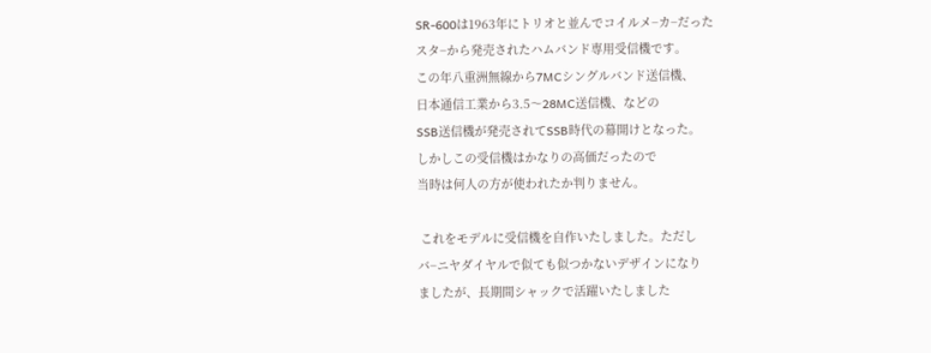SR-600は1963年にトリオと並んでコイルメ−カ−だった
スタ−から発売されたハムバンド専用受信機です。
この年八重洲無線から7MCシングルバンド送信機、
日本通信工業から3.5〜28MC送信機、などの
SSB送信機が発売されてSSB時代の幕開けとなった。
しかしこの受信機はかなりの高価だったので
当時は何人の方が使われたか判りません。

 これをモデルに受信機を自作いたしました。ただし
バ−ニヤダイヤルで似ても似つかないデザインになり
ましたが、長期間シャックで活躍いたしました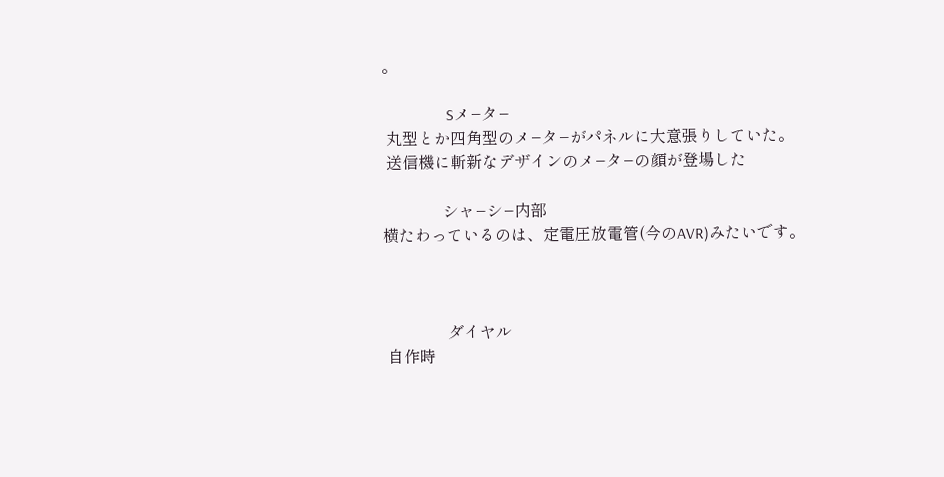。

                Sメ−タ−
 丸型とか四角型のメ−タ−がパネルに大意張りしていた。
 送信機に斬新なデザインのメ−タ−の顔が登場した

               シャ−シ−内部
横たわっているのは、定電圧放電管(今のAVR)みたいです。



                ダイヤル
 自作時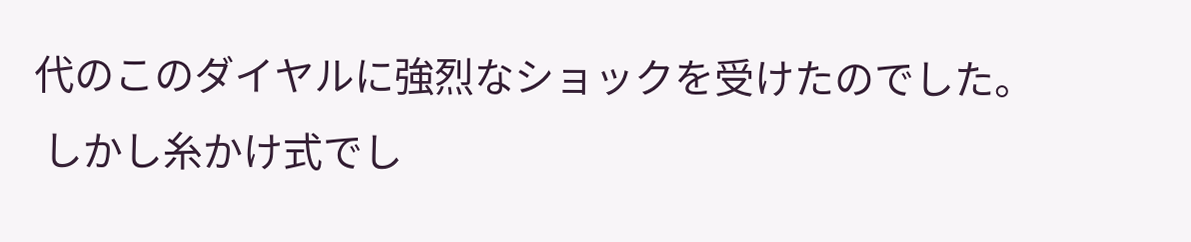代のこのダイヤルに強烈なショックを受けたのでした。
 しかし糸かけ式でし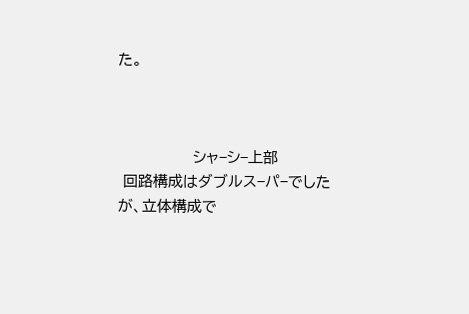た。



               シャ−シ−上部
 回路構成はダブルス−パ−でしたが、立体構成で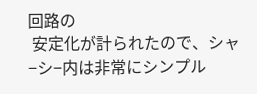回路の
 安定化が計られたので、シャ−シ−内は非常にシンプル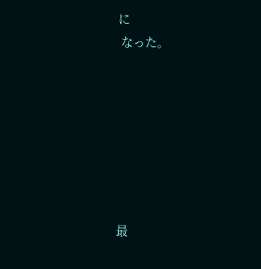に
 なった。







最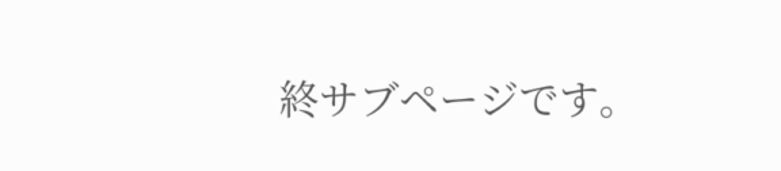終サブページです。